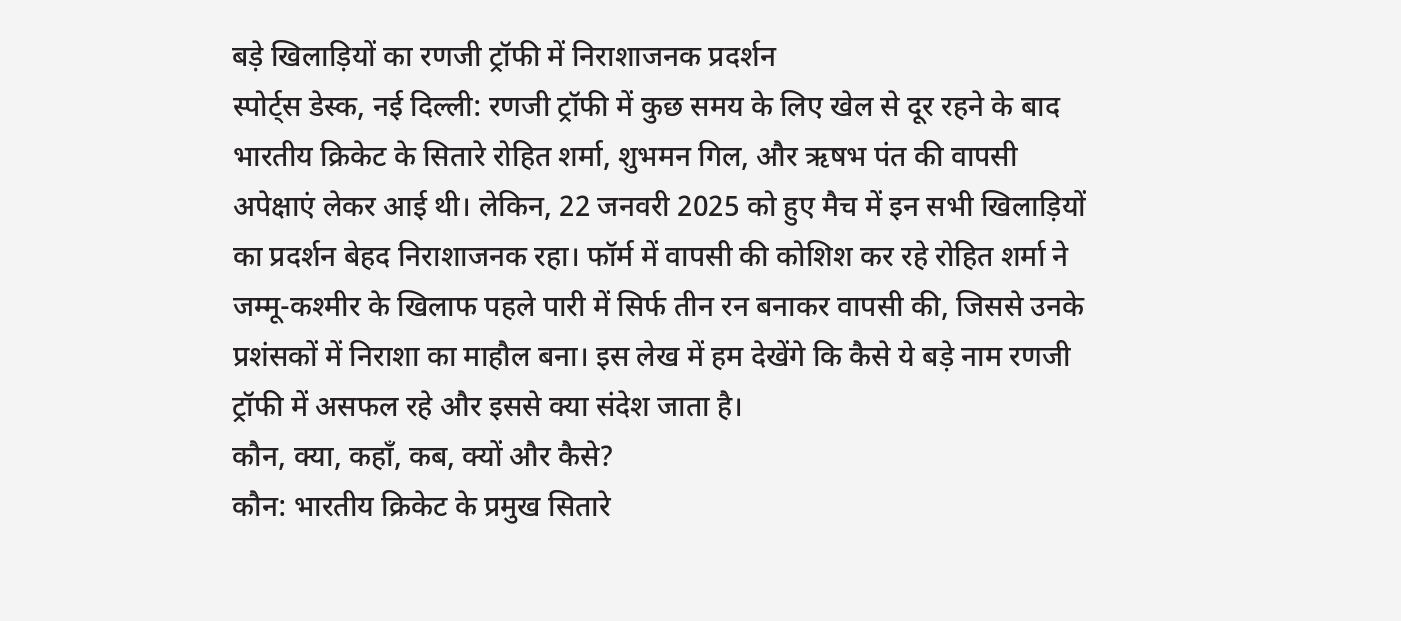बड़े खिलाड़ियों का रणजी ट्रॉफी में निराशाजनक प्रदर्शन
स्पोर्ट्स डेस्क, नई दिल्ली: रणजी ट्रॉफी में कुछ समय के लिए खेल से दूर रहने के बाद भारतीय क्रिकेट के सितारे रोहित शर्मा, शुभमन गिल, और ऋषभ पंत की वापसी अपेक्षाएं लेकर आई थी। लेकिन, 22 जनवरी 2025 को हुए मैच में इन सभी खिलाड़ियों का प्रदर्शन बेहद निराशाजनक रहा। फॉर्म में वापसी की कोशिश कर रहे रोहित शर्मा ने जम्मू-कश्मीर के खिलाफ पहले पारी में सिर्फ तीन रन बनाकर वापसी की, जिससे उनके प्रशंसकों में निराशा का माहौल बना। इस लेख में हम देखेंगे कि कैसे ये बड़े नाम रणजी ट्रॉफी में असफल रहे और इससे क्या संदेश जाता है।
कौन, क्या, कहाँ, कब, क्यों और कैसे?
कौन: भारतीय क्रिकेट के प्रमुख सितारे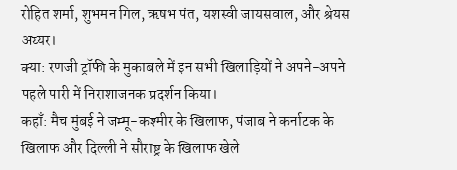रोहित शर्मा, शुभमन गिल, ऋषभ पंत, यशस्वी जायसवाल, और श्रेयस अय्यर।
क्या: रणजी ट्रॉफी के मुकाबले में इन सभी खिलाड़ियों ने अपने-अपने पहले पारी में निराशाजनक प्रदर्शन किया।
कहाँ: मैच मुंबई ने जम्मू-कश्मीर के खिलाफ, पंजाब ने कर्नाटक के खिलाफ और दिल्ली ने सौराष्ट्र के खिलाफ खेले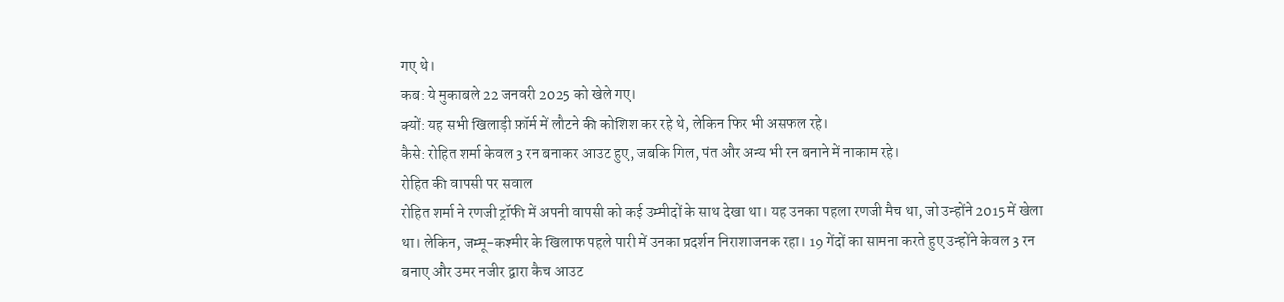गए थे।
कब: ये मुकाबले 22 जनवरी 2025 को खेले गए।
क्यों: यह सभी खिलाड़ी फ़ॉर्म में लौटने की कोशिश कर रहे थे, लेकिन फिर भी असफल रहे।
कैसे: रोहित शर्मा केवल 3 रन बनाकर आउट हुए, जबकि गिल, पंत और अन्य भी रन बनाने में नाकाम रहे।
रोहित की वापसी पर सवाल
रोहित शर्मा ने रणजी ट्रॉफी में अपनी वापसी को कई उम्मीदों के साथ देखा था। यह उनका पहला रणजी मैच था, जो उन्होंने 2015 में खेला था। लेकिन, जम्मू-कश्मीर के खिलाफ पहले पारी में उनका प्रदर्शन निराशाजनक रहा। 19 गेंदों का सामना करते हुए उन्होंने केवल 3 रन बनाए और उमर नजीर द्वारा कैच आउट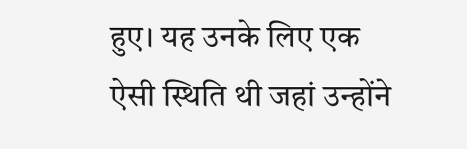हुए। यह उनके लिए एक ऐसी स्थिति थी जहां उन्होंने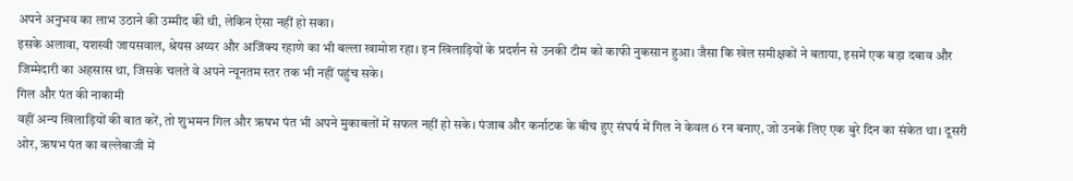अपने अनुभव का लाभ उठाने की उम्मीद की थी, लेकिन ऐसा नहीं हो सका।
इसके अलावा, यशस्वी जायसवाल, श्रेयस अय्यर और अजिंक्य रहाणे का भी बल्ला खामोश रहा। इन खिलाड़ियों के प्रदर्शन से उनकी टीम को काफी नुकसान हुआ। जैसा कि खेल समीक्षकों ने बताया, इसमें एक बड़ा दबाव और जिम्मेदारी का अहसास था, जिसके चलते वे अपने न्यूनतम स्तर तक भी नहीं पहुंच सके।
गिल और पंत की नाकामी
वहीं अन्य खिलाड़ियों की बात करें, तो शुभमन गिल और ऋषभ पंत भी अपने मुकाबलों में सफल नहीं हो सके। पंजाब और कर्नाटक के बीच हुए संघर्ष में गिल ने केवल 6 रन बनाए, जो उनके लिए एक बुरे दिन का संकेत था। दूसरी ओर, ऋषभ पंत का बल्लेबाजी में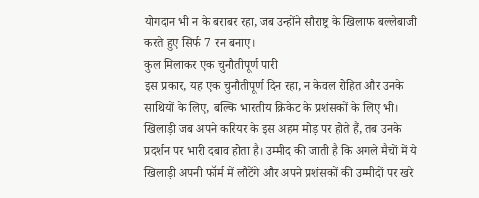योगदान भी न के बराबर रहा, जब उन्होंने सौराष्ट्र के खिलाफ बल्लेबाजी करते हुए सिर्फ 7 रन बनाए।
कुल मिलाकर एक चुनौतीपूर्ण पारी
इस प्रकार, यह एक चुनौतीपूर्ण दिन रहा, न केवल रोहित और उनके साथियों के लिए, बल्कि भारतीय क्रिकेट के प्रशंसकों के लिए भी। खिलाड़ी जब अपने करियर के इस अहम मोड़ पर होते हैं, तब उनके प्रदर्शन पर भारी दबाव होता है। उम्मीद की जाती है कि अगले मैचों में ये खिलाड़ी अपनी फॉर्म में लौटेंगे और अपने प्रशंसकों की उम्मीदों पर खरे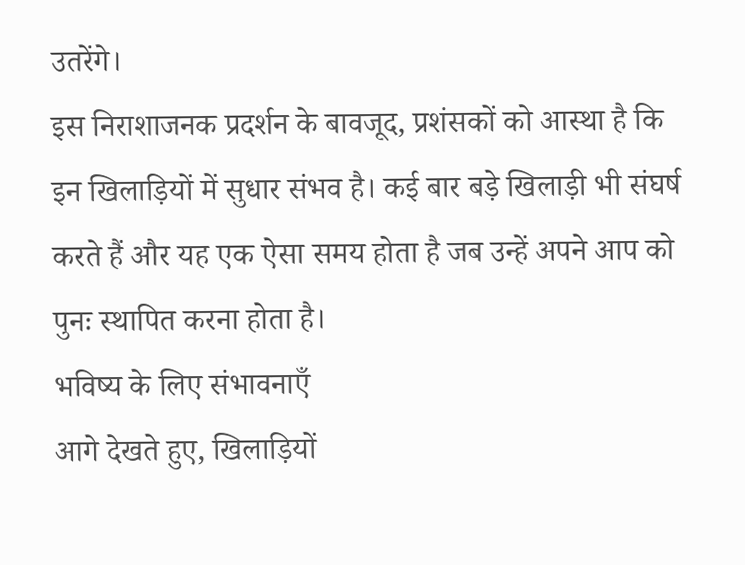उतरेंगे।
इस निराशाजनक प्रदर्शन के बावजूद, प्रशंसकों को आस्था है कि इन खिलाड़ियों में सुधार संभव है। कई बार बड़े खिलाड़ी भी संघर्ष करते हैं और यह एक ऐसा समय होता है जब उन्हें अपने आप को पुनः स्थापित करना होता है।
भविष्य के लिए संभावनाएँ
आगे देखते हुए, खिलाड़ियों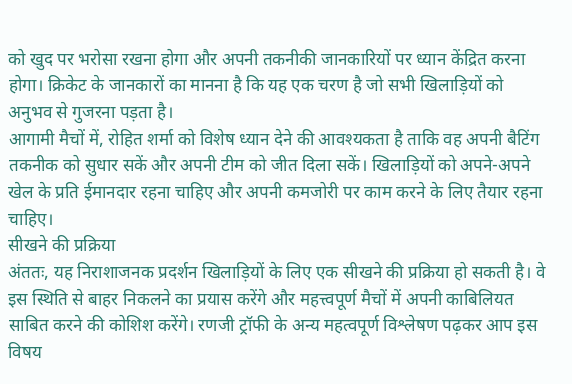को खुद पर भरोसा रखना होगा और अपनी तकनीकी जानकारियों पर ध्यान केंद्रित करना होगा। क्रिकेट के जानकारों का मानना है कि यह एक चरण है जो सभी खिलाड़ियों को अनुभव से गुजरना पड़ता है।
आगामी मैचों में, रोहित शर्मा को विशेष ध्यान देने की आवश्यकता है ताकि वह अपनी बैटिंग तकनीक को सुधार सकें और अपनी टीम को जीत दिला सकें। खिलाड़ियों को अपने-अपने खेल के प्रति ईमानदार रहना चाहिए और अपनी कमजोरी पर काम करने के लिए तैयार रहना चाहिए।
सीखने की प्रक्रिया
अंततः, यह निराशाजनक प्रदर्शन खिलाड़ियों के लिए एक सीखने की प्रक्रिया हो सकती है। वे इस स्थिति से बाहर निकलने का प्रयास करेंगे और महत्त्वपूर्ण मैचों में अपनी काबिलियत साबित करने की कोशिश करेंगे। रणजी ट्रॉफी के अन्य महत्वपूर्ण विश्लेषण पढ़कर आप इस विषय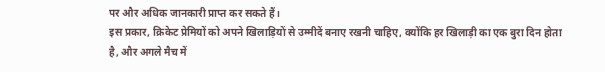पर और अधिक जानकारी प्राप्त कर सकते हैं।
इस प्रकार, क्रिकेट प्रेमियों को अपने खिलाड़ियों से उम्मीदें बनाए रखनी चाहिए, क्योंकि हर खिलाड़ी का एक बुरा दिन होता है, और अगले मैच में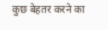कुछ बेहतर करने का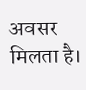अवसर मिलता है।